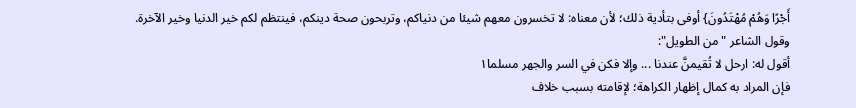أَجْرًا وَهُمْ مُهْتَدُونَ} أوفى بتأدية ذلك؛ لأن معناه: لا تخسرون معهم شيئا من دنياكم، وتربحون صحة دينكم، فينتظم لكم خير الدنيا وخير الآخرة.
وقول الشاعر "من الطويل":
أقول له: ارحل لا تُقيمنَّ عندنا ... وإلا فكن في السر والجهر مسلما١
فإن المراد به كمال إظهار الكراهة؛ لإقامته بسبب خلاف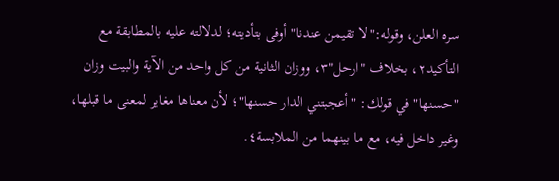سره العلن، وقوله:"لا تقيمن عندنا" أوفى بتأديته؛ لدلالته عليه بالمطابقة مع التأكيد٢، بخلاف "ارحل"٣، ووزان الثانية من كل واحد من الآية والبيت وزان "حسنها" في قولك: "أعجبتني الدار حسنها"؛ لأن معناها مغاير لمعنى ما قبلها، وغير داخل فيه، مع ما بينهما من الملابسة٤.